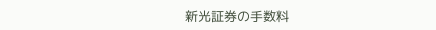新光証券の手数料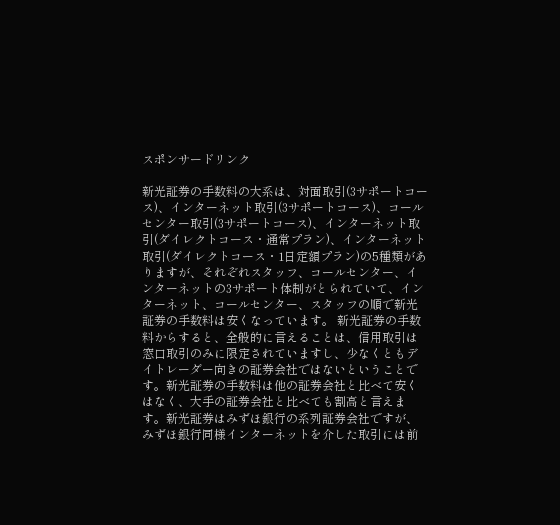スポンサードリンク

新光証券の手数料の大系は、対面取引(3サポートコース)、インターネット取引(3サポートコース)、コールセンター取引(3サポートコース)、インターネット取引(ダイレクトコース・通常プラン)、インターネット取引(ダイレクトコース・1日定額プラン)の5種類がありますが、それぞれスタッフ、コールセンター、インターネットの3サポート体制がとられていて、インターネット、コールセンター、スタッフの順で新光証券の手数料は安くなっています。 新光証券の手数料からすると、全般的に言えることは、信用取引は窓口取引のみに限定されていますし、少なくともデイトレーダー向きの証券会社ではないということです。新光証券の手数料は他の証券会社と比べて安くはなく、大手の証券会社と比べても割高と言えます。新光証券はみずほ銀行の系列証券会社ですが、みずほ銀行同様インターネットを介した取引には前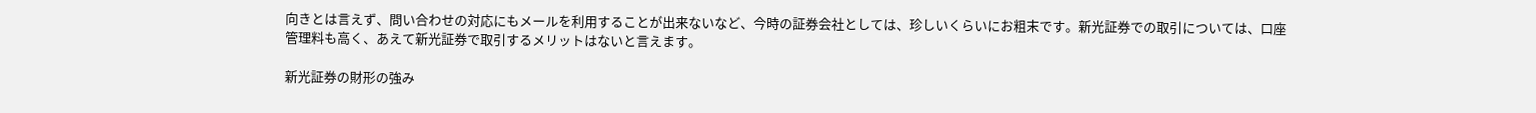向きとは言えず、問い合わせの対応にもメールを利用することが出来ないなど、今時の証券会社としては、珍しいくらいにお粗末です。新光証券での取引については、口座管理料も高く、あえて新光証券で取引するメリットはないと言えます。

新光証券の財形の強み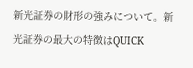新光証券の財形の強みについて。新光証券の最大の特徴はQUICK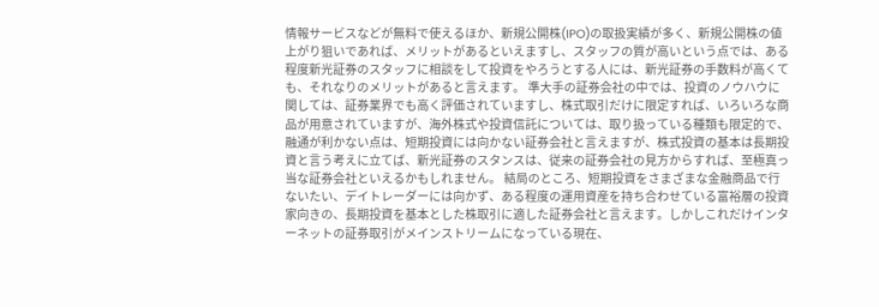情報サービスなどが無料で使えるほか、新規公開株(IPO)の取扱実績が多く、新規公開株の値上がり狙いであれば、メリットがあるといえますし、スタッフの質が高いという点では、ある程度新光証券のスタッフに相談をして投資をやろうとする人には、新光証券の手数料が高くても、それなりのメリットがあると言えます。 準大手の証券会社の中では、投資のノウハウに関しては、証券業界でも高く評価されていますし、株式取引だけに限定すれば、いろいろな商品が用意されていますが、海外株式や投資信託については、取り扱っている種類も限定的で、融通が利かない点は、短期投資には向かない証券会社と言えますが、株式投資の基本は長期投資と言う考えに立てば、新光証券のスタンスは、従来の証券会社の見方からすれば、至極真っ当な証券会社といえるかもしれません。 結局のところ、短期投資をさまざまな金融商品で行ないたい、デイトレーダーには向かず、ある程度の運用資産を持ち合わせている富裕層の投資家向きの、長期投資を基本とした株取引に適した証券会社と言えます。しかしこれだけインターネットの証券取引がメインストリームになっている現在、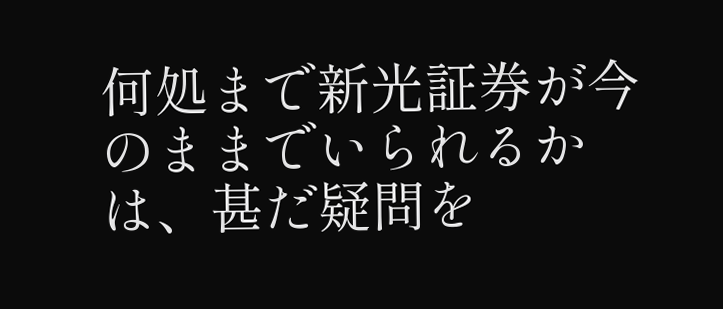何処まで新光証券が今のままでいられるかは、甚だ疑問を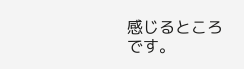感じるところです。